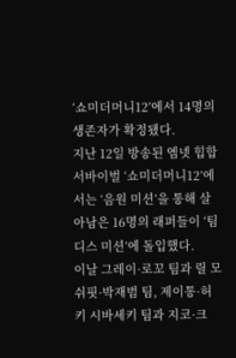‘쇼미더머니12’에서 14명의 생존자가 확정됐다.
지난 12일 방송된 엠넷 힙합서바이벌 ‘쇼미더머니12’에서는 ‘음원 미션’을 통해 살아남은 16명의 래퍼들이 ‘팀 디스 미션’에 돌입했다.
이날 그레이·로꼬 팀과 릴 모쉬핏·박재범 팀, 제이통·허키 시바세키 팀과 지코·크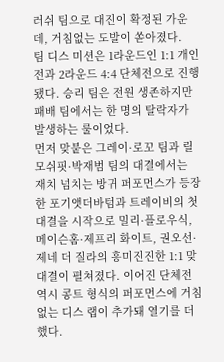러쉬 팀으로 대진이 확정된 가운데, 거침없는 도발이 쏟아졌다.
팀 디스 미션은 1라운드인 1:1 개인전과 2라운드 4:4 단체전으로 진행됐다. 승리 팀은 전원 생존하지만 패배 팀에서는 한 명의 탈락자가 발생하는 룰이었다.
먼저 맞붙은 그레이·로꼬 팀과 릴 모쉬핏·박재범 팀의 대결에서는 재치 넘치는 방귀 퍼포먼스가 등장한 포기앳더바텀과 트레이비의 첫 대결을 시작으로 밀리·플로우식, 메이슨홈·제프리 화이트, 권오선·제네 더 질라의 흥미진진한 1:1 맞대결이 펼쳐졌다. 이어진 단체전 역시 콩트 형식의 퍼포먼스에 거침없는 디스 랩이 추가돼 열기를 더했다.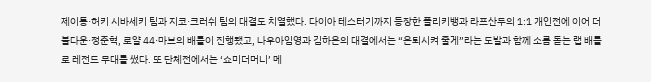제이통·허키 시바세키 팀과 지코·크러쉬 팀의 대결도 치열했다. 다이아 테스터기까지 등장한 플리키뱅과 라프산두의 1:1 개인전에 이어 더블다운·정준혁, 로얄 44·마브의 배틀이 진행됐고, 나우아임영과 김하온의 대결에서는 “은퇴시켜 줄게”라는 도발과 함께 소름 돋는 랩 배틀로 레전드 무대를 썼다. 또 단체전에서는 ‘쇼미더머니’ 메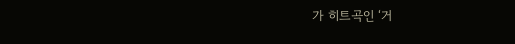가 히트곡인 ‘거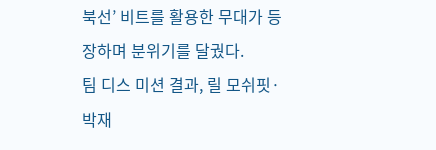북선’ 비트를 활용한 무대가 등장하며 분위기를 달궜다.
팀 디스 미션 결과, 릴 모쉬핏·박재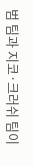범 팀과 지코·크러쉬 팀이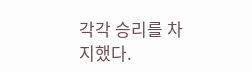각각 승리를 차지했다.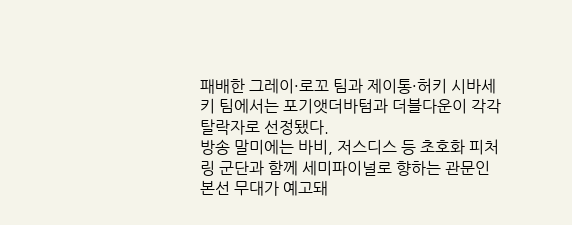패배한 그레이·로꼬 팀과 제이통·허키 시바세키 팀에서는 포기앳더바텀과 더블다운이 각각 탈락자로 선정됐다.
방송 말미에는 바비, 저스디스 등 초호화 피처링 군단과 함께 세미파이널로 향하는 관문인 본선 무대가 예고돼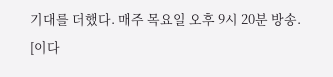기대를 더했다. 매주 목요일 오후 9시 20분 방송.
[이다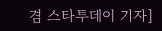겸 스타투데이 기자]